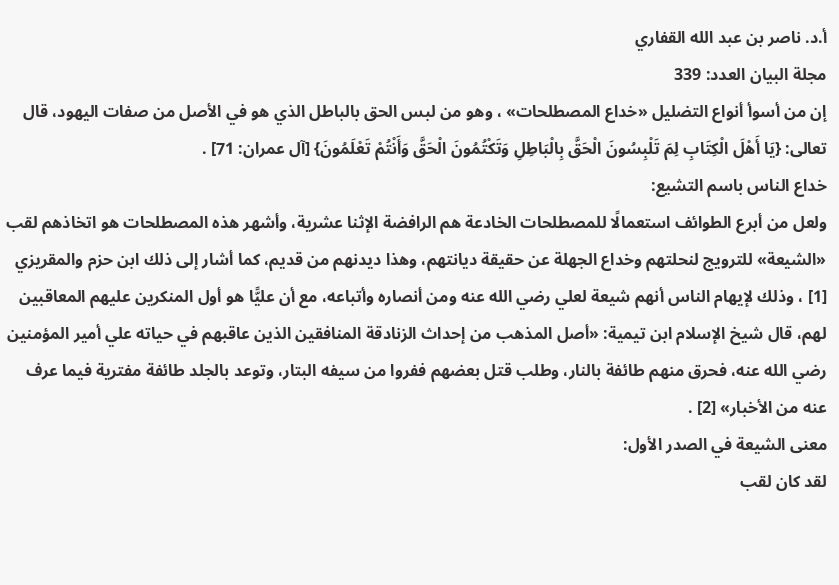أ.د. ناصر بن عبد الله القفاري
مجلة البيان العدد: 339
إن من أسوأ أنواع التضليل «خداع المصطلحات» ، وهو من لبس الحق بالباطل الذي هو في الأصل من صفات اليهود، قال تعالى: {يَا أَهْلَ الْكِتَابِ لِمَ تَلْبِسُونَ الْحَقَّ بِالْبَاطِلِ وَتَكْتُمُونَ الْحَقَّ وَأَنْتُمْ تَعْلَمُونَ} [آل عمران: 71] .
خداع الناس باسم التشيع:
ولعل من أبرع الطوائف استعمالًا للمصطلحات الخادعة هم الرافضة الإثنا عشرية، وأشهر هذه المصطلحات هو اتخاذهم لقب «الشيعة» للترويج لنحلتهم وخداع الجهلة عن حقيقة ديانتهم، وهذا ديدنهم من قديم، كما أشار إلى ذلك ابن حزم والمقريزي [1] ، وذلك لإيهام الناس أنهم شيعة لعلي رضي الله عنه ومن أنصاره وأتباعه، مع أن عليًّا هو أول المنكرين عليهم المعاقبين لهم، قال شيخ الإسلام ابن تيمية: «أصل المذهب من إحداث الزنادقة المنافقين الذين عاقبهم في حياته علي أمير المؤمنين رضي الله عنه، فحرق منهم طائفة بالنار، وطلب قتل بعضهم ففروا من سيفه البتار، وتوعد بالجلد طائفة مفترية فيما عرف عنه من الأخبار» [2] .
معنى الشيعة في الصدر الأول:
لقد كان لقب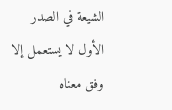الشيعة في الصدر الأول لا يستعمل إلا وفق معناه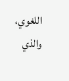اللغوي، والذي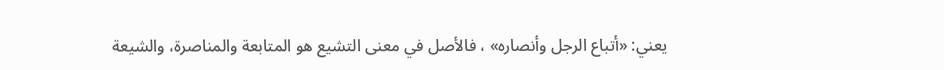يعني: «أتباع الرجل وأنصاره» ، فالأصل في معنى التشيع هو المتابعة والمناصرة، والشيعة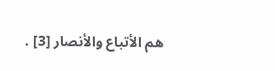هم الأتباع والأنصار [3] .